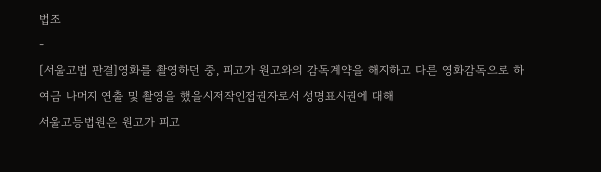법조
-
[서울고법 판결]영화를 촬영하던 중, 피고가 원고와의 감독계약을 해지하고 다른 영화감독으로 하여금 나머지 연출 및 촬영을 했을시저작인접권자로서 성명표시권에 대해
서울고등법원은 원고가 피고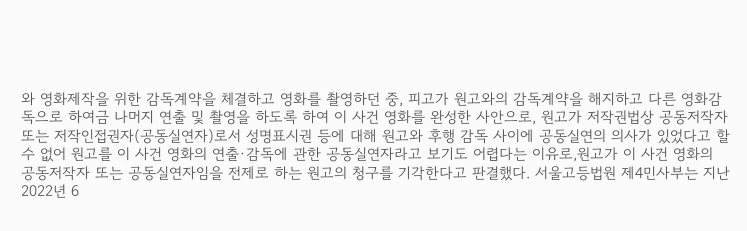와 영화제작을 위한 감독계약을 체결하고 영화를 촬영하던 중, 피고가 원고와의 감독계약을 해지하고 다른 영화감독으로 하여금 나머지 연출 및 촬영을 하도록 하여 이 사건 영화를 완성한 사안으로, 원고가 저작권법상 공동저작자 또는 저작인접권자(공동실연자)로서 성명표시권 등에 대해 원고와 후행 감독 사이에 공동실연의 의사가 있었다고 할 수 없어 원고를 이 사건 영화의 연출·감독에 관한 공동실연자라고 보기도 어렵다는 이유로,원고가 이 사건 영화의 공동저작자 또는 공동실연자임을 전제로 하는 원고의 청구를 기각한다고 판결했다. 서울고등법원 제4민사부는 지난 2022년 6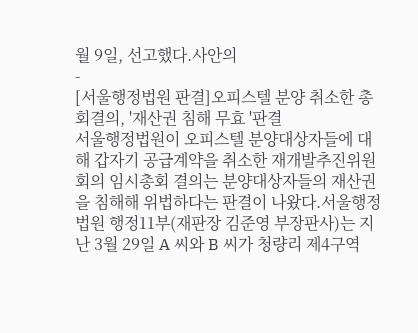월 9일, 선고했다.사안의
-
[서울행정법원 판결]오피스텔 분양 취소한 총회결의, '재산권 침해 무효 '판결
서울행정법원이 오피스텔 분양대상자들에 대해 갑자기 공급계약을 취소한 재개발추진위원회의 임시총회 결의는 분양대상자들의 재산권을 침해해 위법하다는 판결이 나왔다.서울행정법원 행정11부(재판장 김준영 부장판사)는 지난 3월 29일 A 씨와 B 씨가 청량리 제4구역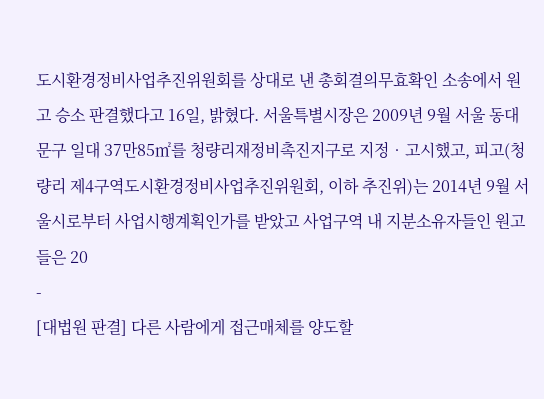도시환경정비사업추진위원회를 상대로 낸 총회결의무효확인 소송에서 원고 승소 판결했다고 16일, 밝혔다. 서울특별시장은 2009년 9월 서울 동대문구 일대 37만85㎡를 청량리재정비촉진지구로 지정‧고시했고, 피고(청량리 제4구역도시환경정비사업추진위원회, 이하 추진위)는 2014년 9월 서울시로부터 사업시행계획인가를 받았고 사업구역 내 지분소유자들인 원고들은 20
-
[대법원 판결] 다른 사람에게 접근매체를 양도할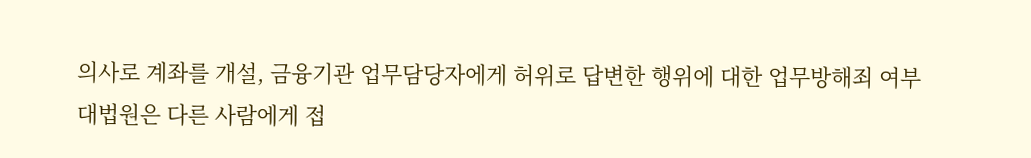의사로 계좌를 개설, 금융기관 업무담당자에게 허위로 답변한 행위에 대한 업무방해죄 여부
대법원은 다른 사람에게 접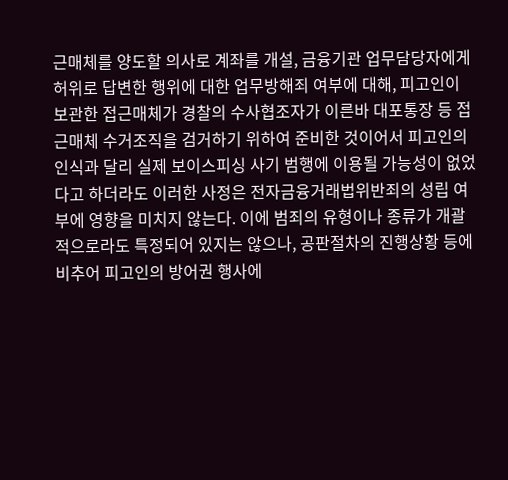근매체를 양도할 의사로 계좌를 개설, 금융기관 업무담당자에게 허위로 답변한 행위에 대한 업무방해죄 여부에 대해, 피고인이 보관한 접근매체가 경찰의 수사협조자가 이른바 대포통장 등 접근매체 수거조직을 검거하기 위하여 준비한 것이어서 피고인의 인식과 달리 실제 보이스피싱 사기 범행에 이용될 가능성이 없었다고 하더라도 이러한 사정은 전자금융거래법위반죄의 성립 여부에 영향을 미치지 않는다. 이에 범죄의 유형이나 종류가 개괄적으로라도 특정되어 있지는 않으나, 공판절차의 진행상황 등에 비추어 피고인의 방어권 행사에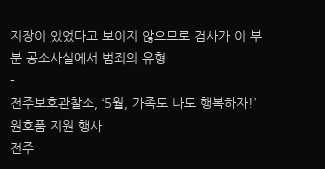지장이 있었다고 보이지 않으므로 검사가 이 부분 공소사실에서 범죄의 유형
-
전주보호관찰소, ‘5월, 가족도 나도 행복하자!’원호품 지원 행사
전주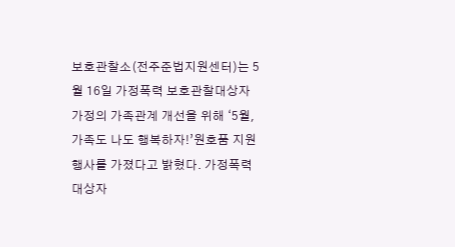보호관찰소(전주준법지원센터)는 5월 16일 가정폭력 보호관찰대상자 가정의 가족관계 개선을 위해 ‘5월, 가족도 나도 행복하자!’원호품 지원 행사를 가졌다고 밝혔다. 가정폭력 대상자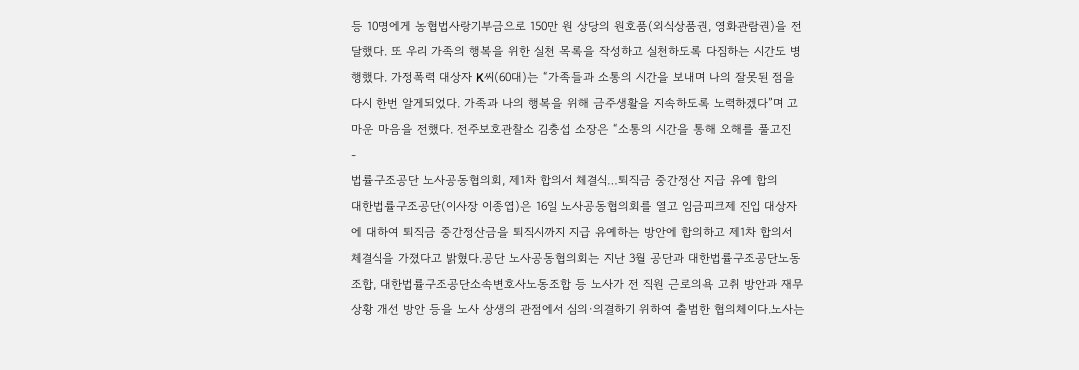등 10명에게 농협법사랑기부금으로 150만 원 상당의 원호품(외식상품권, 영화관람권)을 전달했다. 또 우리 가족의 행복을 위한 실천 목록을 작성하고 실천하도록 다짐하는 시간도 병행했다. 가정폭력 대상자 K씨(60대)는 “가족들과 소통의 시간을 보내며 나의 잘못된 점을 다시 한번 알게되었다. 가족과 나의 행복을 위해 금주생활을 지속하도록 노력하겠다”며 고마운 마음을 전했다. 전주보호관찰소 김충섭 소장은 “소통의 시간을 통해 오해를 풀고진
-
법률구조공단 노사공동협의회, 제1차 합의서 체결식…퇴직금 중간정산 지급 유예 합의
대한법률구조공단(이사장 이종엽)은 16일 노사공동협의회를 열고 임금피크제 진입 대상자에 대하여 퇴직금 중간정산금을 퇴직시까지 지급 유예하는 방안에 합의하고 제1차 합의서 체결식을 가졌다고 밝혔다.공단 노사공동협의회는 지난 3월 공단과 대한법률구조공단노동조합, 대한법률구조공단소속변호사노동조합 등 노사가 전 직원 근로의욕 고취 방안과 재무상황 개선 방안 등을 노사 상생의 관점에서 심의·의결하기 위하여 출범한 협의체이다.노사는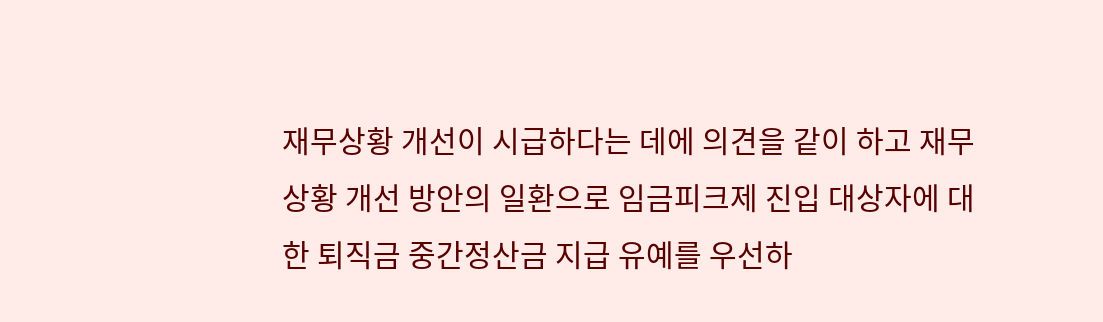재무상황 개선이 시급하다는 데에 의견을 같이 하고 재무상황 개선 방안의 일환으로 임금피크제 진입 대상자에 대한 퇴직금 중간정산금 지급 유예를 우선하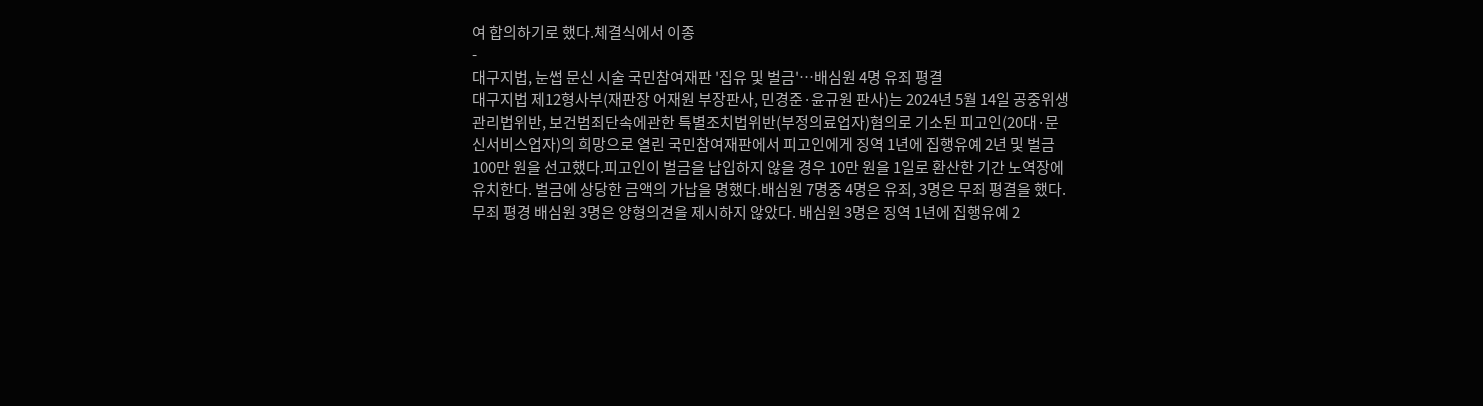여 합의하기로 했다.체결식에서 이종
-
대구지법, 눈썹 문신 시술 국민참여재판 '집유 및 벌금'…배심원 4명 유죄 평결
대구지법 제12형사부(재판장 어재원 부장판사, 민경준·윤규원 판사)는 2024년 5월 14일 공중위생관리법위반, 보건범죄단속에관한 특별조치법위반(부정의료업자)혐의로 기소된 피고인(20대·문신서비스업자)의 희망으로 열린 국민참여재판에서 피고인에게 징역 1년에 집행유예 2년 및 벌금 100만 원을 선고했다.피고인이 벌금을 납입하지 않을 경우 10만 원을 1일로 환산한 기간 노역장에 유치한다. 벌금에 상당한 금액의 가납을 명했다.배심원 7명중 4명은 유죄, 3명은 무죄 평결을 했다. 무죄 평경 배심원 3명은 양형의견을 제시하지 않았다. 배심원 3명은 징역 1년에 집행유예 2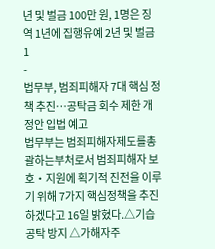년 및 벌금 100만 원, 1명은 징역 1년에 집행유예 2년 및 벌금 1
-
법무부, 범죄피해자 7대 핵심 정책 추진…공탁금 회수 제한 개정안 입법 예고
법무부는 범죄피해자제도를총괄하는부처로서 범죄피해자 보호‧지원에 획기적 진전을 이루기 위해 7가지 핵심정책을 추진하겠다고 16일 밝혔다.△기습공탁 방지 △가해자주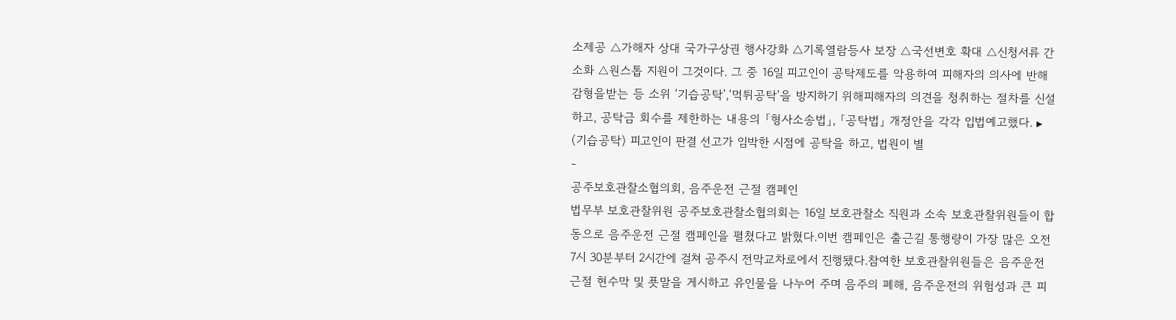소제공 △가해자 상대 국가구상권 행사강화 △기록열람등사 보장 △국선변호 확대 △신청서류 간소화 △원스톱 지원이 그것이다. 그 중 16일 피고인이 공탁제도를 악용하여 피해자의 의사에 반해 감형을받는 등 소위 ‘기습공탁’,‘먹튀공탁’을 방지하기 위해피해자의 의견을 청취하는 절차를 신설하고, 공탁금 회수를 제한하는 내용의 「형사소송법」, 「공탁법」 개정안을 각각 입법예고했다. ▸ (기습공탁) 피고인이 판결 선고가 임박한 시점에 공탁을 하고, 법원이 별
-
공주보호관찰소협의회, 음주운전 근절 캠페인
법무부 보호관찰위원 공주보호관찰소협의회는 16일 보호관찰소 직원과 소속 보호관찰위원들이 합동으로 음주운전 근절 캠페인을 펼쳤다고 밝혔다.이번 캠페인은 출근길 통행량이 가장 많은 오전 7시 30분부터 2시간에 걸쳐 공주시 전막교차로에서 진행됐다.참여한 보호관찰위원들은 음주운전 근절 현수막 및 푯말을 게시하고 유인물을 나누어 주며 음주의 폐해, 음주운전의 위험성과 큰 피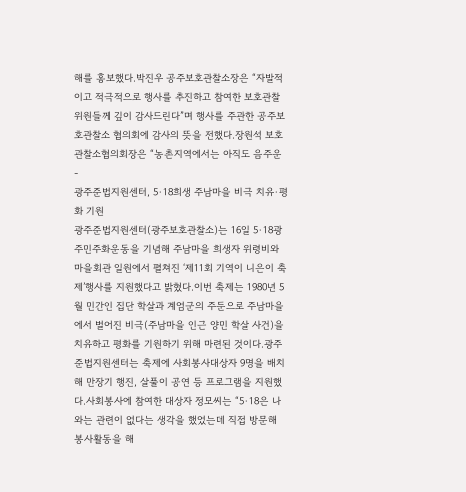해를 홍보했다.박진우 공주보호관찰소장은 “자발적이고 적극적으로 행사를 추진하고 참여한 보호관찰위원들께 깊이 감사드린다”며 행사를 주관한 공주보호관찰소 협의회에 감사의 뜻을 전했다.장원석 보호관찰소협의회장은 “농촌지역에서는 아직도 음주운
-
광주준법지원센터, 5·18희생 주남마을 비극 치유·평화 기원
광주준법지원센터(광주보호관찰소)는 16일 5·18광주민주화운동을 기념해 주남마을 희생자 위령비와 마을회관 일원에서 펼쳐진 ‘제11회 기역이 니은이 축제’행사를 지원했다고 밝혔다.이번 축제는 1980년 5월 민간인 집단 학살과 계엄군의 주둔으로 주남마을에서 벌어진 비극(주남마을 인근 양민 학살 사건)을 치유하고 평화를 기원하기 위해 마련된 것이다.광주준법지원센터는 축제에 사회봉사대상자 9명을 배치해 만장기 행진, 살풀이 공연 등 프로그램을 지원했다.사회봉사에 참여한 대상자 정모씨는 “5·18은 나와는 관련이 없다는 생각을 했었는데 직접 방문해 봉사활동을 해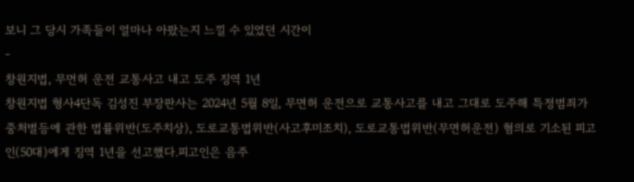보니 그 당시 가족들이 얼마나 아팠는지 느낄 수 있었던 시간이
-
창원지법, 무먼허 운전 교통사고 내고 도주 징역 1년
창원지법 형사4단독 김성진 부장판사는 2024년 5월 8일, 무면허 운전으로 교통사고를 내고 그대로 도주해 특정범죄가중처벌등에 관한 법률위반(도주치상), 도로교통법위반(사고후미조치), 도로교통법위반(무면허운전) 혐의로 기소된 피고인(50대)에게 징역 1년을 선고했다.피고인은 음주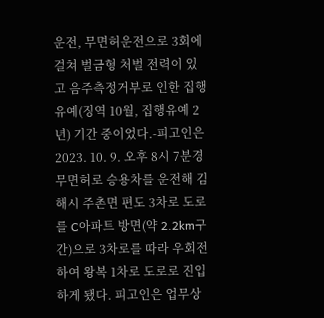운전, 무면허운전으로 3회에 걸쳐 벌금형 처벌 전력이 있고 음주측정거부로 인한 집행유예(징역 10월, 집행유예 2년) 기간 중이었다.-피고인은 2023. 10. 9. 오후 8시 7분경 무면허로 승용차를 운전해 김해시 주촌면 편도 3차로 도로를 C아파트 방면(약 2.2km구간)으로 3차로를 따라 우회전하여 왕복 1차로 도로로 진입하게 됐다. 피고인은 업무상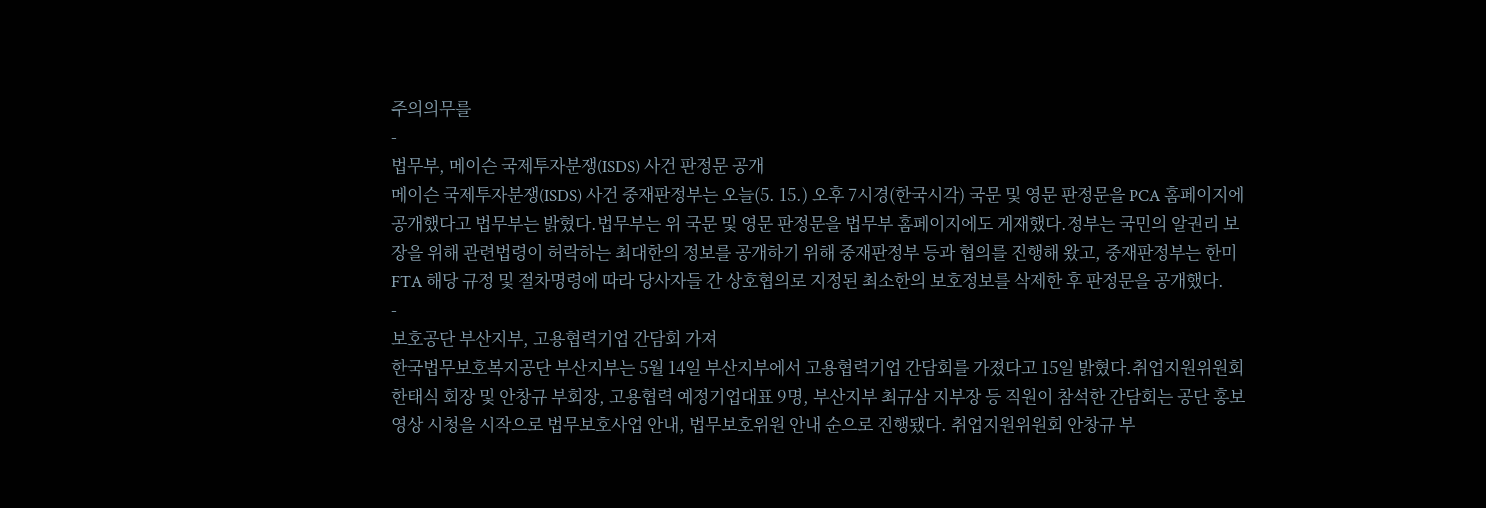주의의무를
-
법무부, 메이슨 국제투자분쟁(ISDS) 사건 판정문 공개
메이슨 국제투자분쟁(ISDS) 사건 중재판정부는 오늘(5. 15.) 오후 7시경(한국시각) 국문 및 영문 판정문을 PCA 홈페이지에 공개했다고 법무부는 밝혔다.법무부는 위 국문 및 영문 판정문을 법무부 홈페이지에도 게재했다.정부는 국민의 알권리 보장을 위해 관련법령이 허락하는 최대한의 정보를 공개하기 위해 중재판정부 등과 협의를 진행해 왔고, 중재판정부는 한미 FTA 해당 규정 및 절차명령에 따라 당사자들 간 상호협의로 지정된 최소한의 보호정보를 삭제한 후 판정문을 공개했다.
-
보호공단 부산지부, 고용협력기업 간담회 가져
한국법무보호복지공단 부산지부는 5월 14일 부산지부에서 고용협력기업 간담회를 가졌다고 15일 밝혔다.취업지원위원회 한태식 회장 및 안창규 부회장, 고용협력 예정기업대표 9명, 부산지부 최규삼 지부장 등 직원이 참석한 간담회는 공단 홍보영상 시청을 시작으로 법무보호사업 안내, 법무보호위원 안내 순으로 진행됐다. 취업지원위원회 안창규 부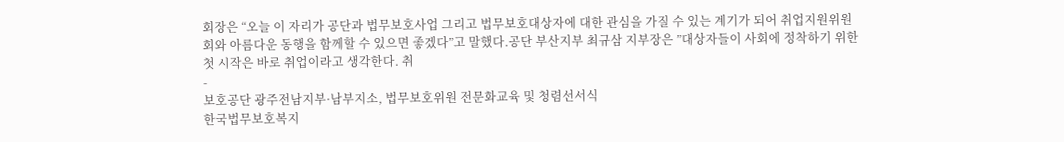회장은 “오늘 이 자리가 공단과 법무보호사업 그리고 법무보호대상자에 대한 관심을 가질 수 있는 계기가 되어 취업지원위원회와 아름다운 동행을 함께할 수 있으면 좋겠다”고 말했다.공단 부산지부 최규삼 지부장은 ”대상자들이 사회에 정착하기 위한 첫 시작은 바로 취업이라고 생각한다. 취
-
보호공단 광주전남지부·남부지소, 법무보호위원 전문화교육 및 청렴선서식
한국법무보호복지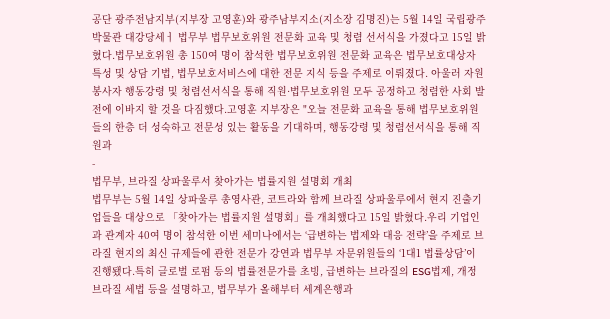공단 광주전남지부(지부장 고영훈)와 광주남부지소(지소장 김명진)는 5월 14일 국립광주박물관 대강당세ㅓ 법무부 법무보호위원 전문화 교육 및 청렴 선서식을 가졌다고 15일 밝혔다.법무보호위원 총 150여 명이 참석한 법무보호위원 전문화 교육은 법무보호대상자 특성 및 상담 기법, 법무보호서비스에 대한 전문 지식 등을 주제로 이뤄졌다. 아울러 자원봉사자 행동강령 및 청렴선서식을 통해 직원·법무보호위원 모두 공정하고 청렴한 사회 발전에 이바지 할 것을 다짐했다.고영훈 지부장은 "오늘 전문화 교육을 통해 법무보호위원들의 한층 더 성숙하고 전문성 있는 활동을 기대하며, 행동강령 및 청렴선서식을 통해 직원과
-
법무부, 브라질 상파울루서 찾아가는 법률지원 설명회 개최
법무부는 5월 14일 상파울루 총영사관, 코트라와 함께 브라질 상파울루에서 현지 진출기업들을 대상으로 「찾아가는 법률지원 설명회」를 개최했다고 15일 밝혔다.우리 기업인과 관계자 40여 명이 참석한 이번 세미나에서는 ‘급변하는 법제와 대응 전략’을 주제로 브라질 현지의 최신 규제들에 관한 전문가 강연과 법무부 자문위원들의 ‘1대1 법률상담’이 진행됐다.특히 글로벌 로펌 등의 법률전문가를 초빙, 급변하는 브라질의 ESG법제, 개정 브라질 세법 등을 설명하고, 법무부가 올해부터 세계은행과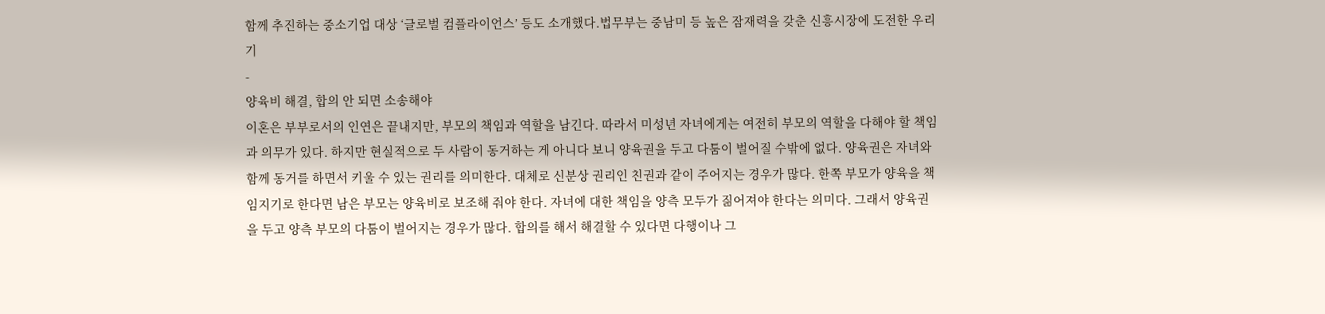함께 추진하는 중소기업 대상 ‘글로벌 컴플라이언스’ 등도 소개했다.법무부는 중남미 등 높은 잠재력을 갖춘 신흥시장에 도전한 우리 기
-
양육비 해결, 합의 안 되면 소송해야
이혼은 부부로서의 인연은 끝내지만, 부모의 책임과 역할을 남긴다. 따라서 미성년 자녀에게는 여전히 부모의 역할을 다해야 할 책임과 의무가 있다. 하지만 현실적으로 두 사람이 동거하는 게 아니다 보니 양육권을 두고 다툼이 벌어질 수밖에 없다. 양육권은 자녀와 함께 동거를 하면서 키울 수 있는 권리를 의미한다. 대체로 신분상 권리인 친권과 같이 주어지는 경우가 많다. 한쪽 부모가 양육을 책임지기로 한다면 남은 부모는 양육비로 보조해 줘야 한다. 자녀에 대한 책임을 양측 모두가 짊어져야 한다는 의미다. 그래서 양육권을 두고 양측 부모의 다툼이 벌어지는 경우가 많다. 합의를 해서 해결할 수 있다면 다행이나 그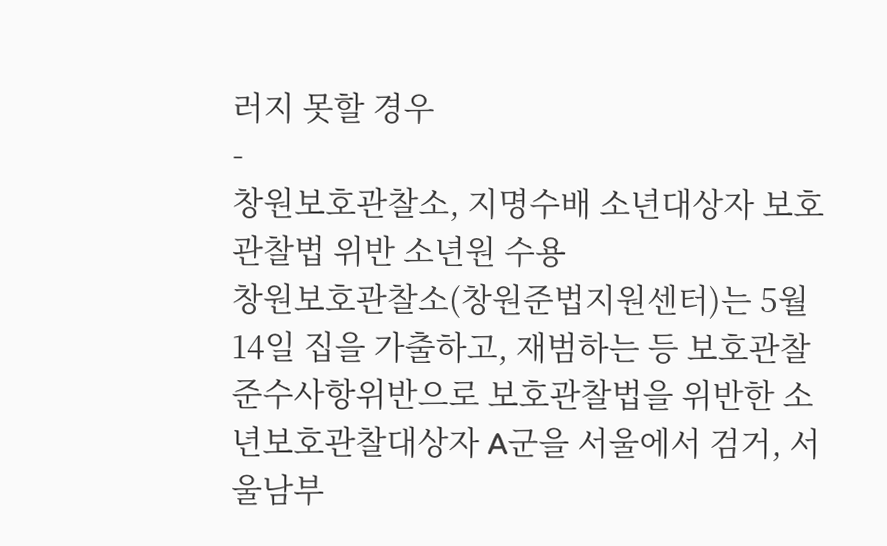러지 못할 경우
-
창원보호관찰소, 지명수배 소년대상자 보호관찰법 위반 소년원 수용
창원보호관찰소(창원준법지원센터)는 5월 14일 집을 가출하고, 재범하는 등 보호관찰 준수사항위반으로 보호관찰법을 위반한 소년보호관찰대상자 A군을 서울에서 검거, 서울남부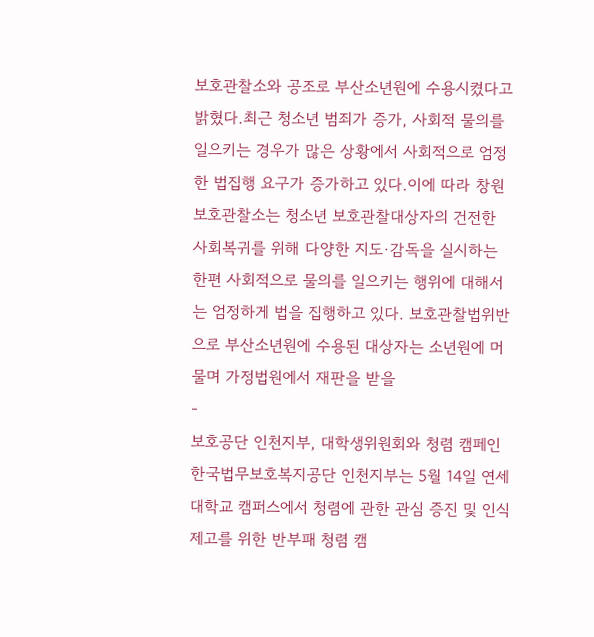보호관찰소와 공조로 부산소년원에 수용시켰다고 밝혔다.최근 청소년 범죄가 증가, 사회적 물의를 일으키는 경우가 많은 상황에서 사회적으로 엄정한 법집행 요구가 증가하고 있다.이에 따라 창원보호관찰소는 청소년 보호관찰대상자의 건전한 사회복귀를 위해 다양한 지도·감독을 실시하는 한편 사회적으로 물의를 일으키는 행위에 대해서는 엄정하게 법을 집행하고 있다. 보호관찰법위반으로 부산소년원에 수용된 대상자는 소년원에 머물며 가정법원에서 재판을 받을
-
보호공단 인천지부, 대학생위원회와 청렴 캠페인
한국법무보호복지공단 인천지부는 5월 14일 연세대학교 캠퍼스에서 청렴에 관한 관심 증진 및 인식 제고를 위한 반부패 청렴 캠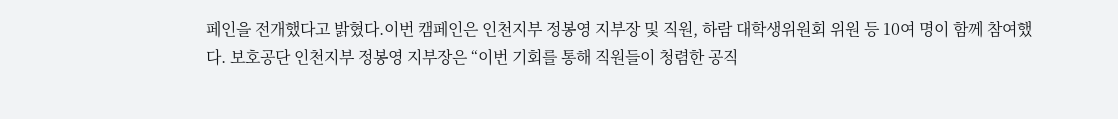페인을 전개했다고 밝혔다.이번 캠페인은 인천지부 정봉영 지부장 및 직원, 하람 대학생위원회 위원 등 10여 명이 함께 참여했다. 보호공단 인천지부 정봉영 지부장은 “이번 기회를 통해 직원들이 청렴한 공직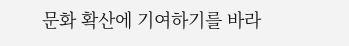문화 확산에 기여하기를 바라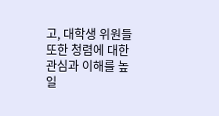고, 대학생 위원들 또한 청렴에 대한 관심과 이해를 높일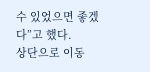수 있었으면 좋겠다”고 했다.
상단으로 이동